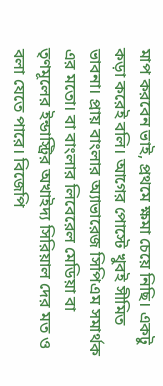মাপ করবেন ভাই, প্রথমে ক্ষমা চেয়ে নিছি। একটু কড়া করেই বলি। আগের পোস্টে খুবই সীমিত ভাবনা। প্রায় বাংলার অ্যাভারেজ সিপিএম সমার্থক এর মতো। বা বাংলার লিবেরেল মেডিয়া বা তৃণমূলের ইন্ডাস্ট্রির অখাইদ্য সিরিয়াল দের মত ও বলা যেতে পারে। বিজেপি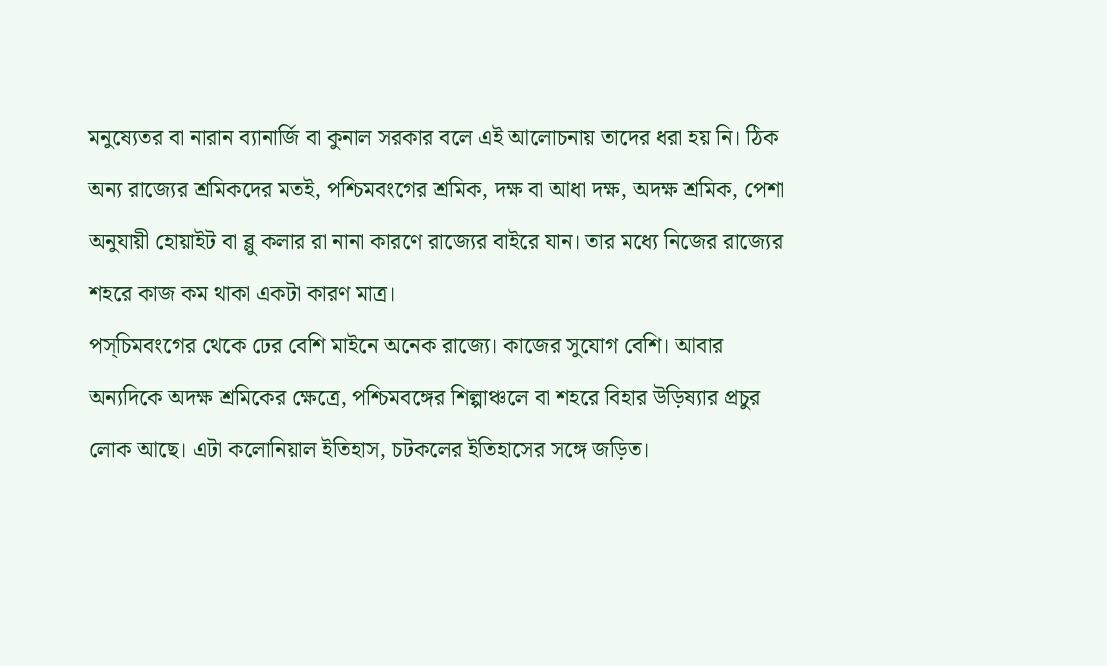মনুষ্যেতর বা নারান ব্যানার্জি বা কুনাল সরকার বলে এই আলোচনায় তাদের ধরা হয় নি। ঠিক অন্য রাজ্যের শ্রমিকদের মতই, পশ্চিমবংগের শ্রমিক, দক্ষ বা আধা দক্ষ, অদক্ষ শ্রমিক, পেশা অনুযায়ী হোয়াইট বা ব্লু কলার রা নানা কারণে রাজ্যের বাইরে যান। তার মধ্যে নিজের রাজ্যের শহরে কাজ কম থাকা একটা কারণ মাত্র।
পস্চিমবংগের থেকে ঢের বেশি মাইনে অনেক রাজ্যে। কাজের সুযোগ বেশি। আবার অন্যদিকে অদক্ষ শ্রমিকের ক্ষেত্রে, পশ্চিমবঙ্গের শিল্পাঞ্চলে বা শহরে বিহার উড়িষ্যার প্রচুর লোক আছে। এটা কলোনিয়াল ইতিহাস, চটকলের ইতিহাসের সঙ্গে জড়িত।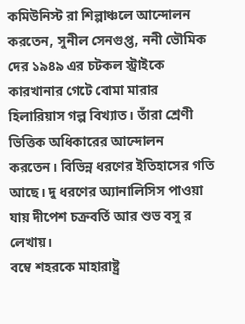কমিউনিস্ট রা শিল্পাঞ্চলে আন্দোলন করতেন, সুনীল সেনগুপ্ত, ননী ভৌমিক দের ১৯৪৯ এর চটকল স্ট্রাইকে কারখানার গেটে বোমা মারার হিলারিয়াস গল্প বিখ্যাত। তাঁরা শ্রেণী ভিত্তিক অধিকারের আন্দোলন করতেন। বিভিন্ন ধরণের ইতিহাসের গতি আছে। দু ধরণের অ্যানালিসিস পাওয়া যায় দীপেশ চক্রবর্তি আর শুভ বসু র লেখায়।
বম্বে শহরকে মাহারাষ্ট্র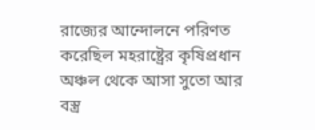রাজ্যের আন্দোলনে পরিণত করেছিল মহরাষ্ট্রের কৃষিপ্রধান অঞ্চল থেকে আসা সুতো আর বস্ত্র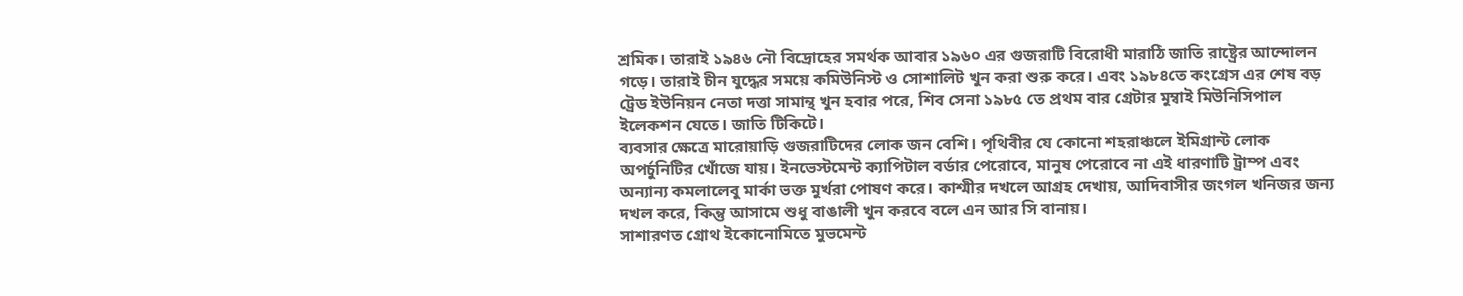শ্রমিক। তারাই ১৯৪৬ নৌ বিদ্রোহের সমর্থক আবার ১৯৬০ এর গুজরাটি বিরোধী মারাঠি জাতি রাষ্ট্রের আন্দোলন গড়ে। তারাই চীন যুদ্ধের সময়ে কমিউনিস্ট ও সোশালিট খুন করা শুরু করে। এবং ১৯৮৪তে কংগ্রেস এর শেষ বড় ট্রেড ইউনিয়ন নেতা দত্তা সামান্থ খুন হবার পরে, শিব সেনা ১৯৮৫ তে প্রথম বার গ্রেটার মুম্বাই মিউনিসিপাল ইলেকশন যেতে। জাতি টিকিটে।
ব্যবসার ক্ষেত্রে মারোয়াড়ি গুজরাটিদের লোক জন বেশি। পৃথিবীর যে কোনো শহরাঞ্চলে ইমিগ্রান্ট লোক অপর্চুনিটির খোঁজে যায়। ইনভেস্টমেন্ট ক্যাপিটাল বর্ডার পেরোবে, মানুষ পেরোবে না এই ধারণাটি ট্রাম্প এবং অন্যান্য কমলালেবু মার্কা ভক্ত মুর্খরা পোষণ করে। কাশ্মীর দখলে আগ্রহ দেখায়, আদিবাসীর জংগল খনিজর জন্য দখল করে, কিন্তু আসামে শুধু বাঙালী খুন করবে বলে এন আর সি বানায়।
সাশারণত গ্রোথ ইকোনোমিতে মুভমেন্ট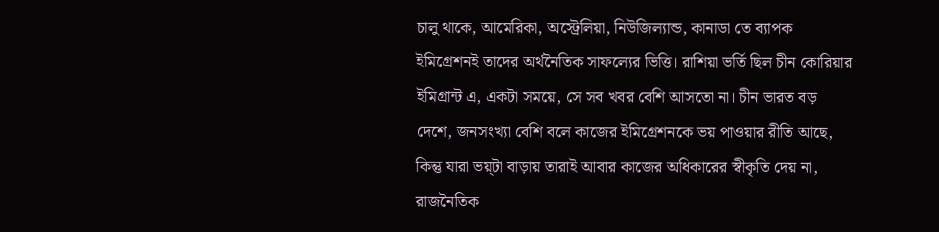চালু থাকে, আমেরিকা, অস্ট্রেলিয়া, নিউজিল্যান্ড, কানাডা তে ব্যাপক ইমিগ্রেশনই তাদের অর্থনৈতিক সাফল্যের ভিত্তি। রাশিয়া ভর্তি ছিল চীন কোরিয়ার ইমিগ্রান্ট এ, একটা সময়ে, সে সব খবর বেশি আসতো না। চীন ভারত বড় দেশে, জনসংখ্যা বেশি বলে কাজের ইমিগ্রেশনকে ভয় পাওয়ার রীতি আছে, কিন্তু যারা ভয়্টা বাড়ায় তারাই আবার কাজের অধিকারের স্বীকৃতি দেয় না, রাজনৈতিক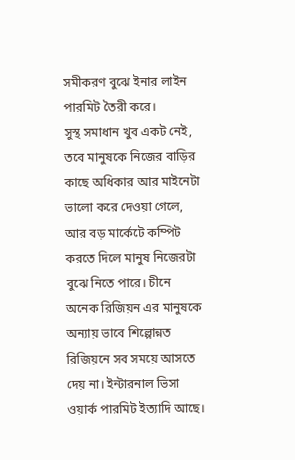সমীকরণ বুঝে ইনার লাইন পারমিট তৈরী করে।
সুস্থ সমাধান খুব একট নেই, তবে মানুষকে নিজের বাড়ির কাছে অধিকার আর মাইনেটা ভালো করে দেওয়া গেলে, আর বড় মার্কেটে কম্পিট করতে দিলে মানুষ নিজেরটা বুঝে নিতে পারে। চীনে অনেক রিজিয়ন এর মানুষকে অন্যায় ভাবে শিল্পোন্নত রিজিয়নে সব সময়ে আসতে দেয় না। ইন্টারনাল ভিসা ওয়ার্ক পারমিট ইত্যাদি আছে।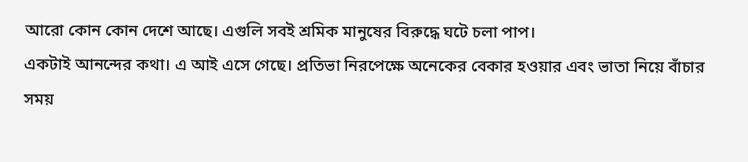আরো কোন কোন দেশে আছে। এগুলি সবই শ্রমিক মানুষের বিরুদ্ধে ঘটে চলা পাপ।
একটাই আনন্দের কথা। এ আই এসে গেছে। প্রতিভা নিরপেক্ষে অনেকের বেকার হওয়ার এবং ভাতা নিয়ে বাঁচার সময়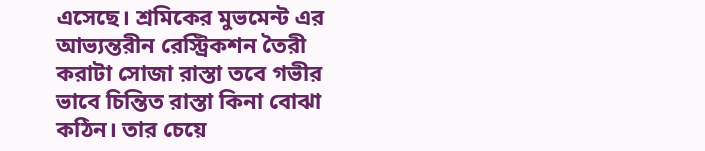এসেছে। শ্রমিকের মুভমেন্ট এর আভ্যন্তরীন রেস্ট্রিকশন তৈরী করাটা সোজা রাস্তা তবে গভীর ভাবে চিন্তিত রাস্তা কিনা বোঝা কঠিন। তার চেয়ে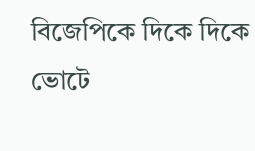বিজেপিকে দিকে দিকে ভোটে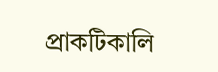প্রাকটিকালি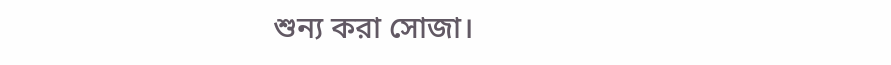শুন্য করা সোজা।